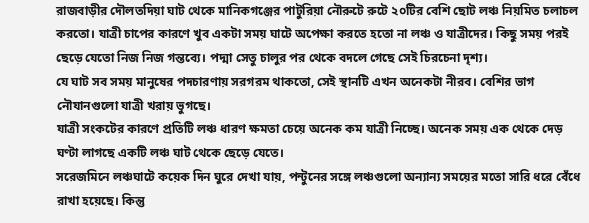রাজবাড়ীর দৌলতদিয়া ঘাট থেকে মানিকগঞ্জের পাটুরিয়া নৌরুটে রুটে ২০টির বেশি ছোট লঞ্চ নিয়মিত চলাচল করতো। যাত্রী চাপের কারণে খুব একটা সময় ঘাটে অপেক্ষা করতে হতো না লঞ্চ ও যাত্রীদের। কিছু সময় পরই ছেড়ে যেতো নিজ নিজ গন্তব্যে। পদ্মা সেতু চালুর পর থেকে বদলে গেছে সেই চিরচেনা দৃশ্য।
যে ঘাট সব সময় মানুষের পদচারণায় সরগরম থাকতো, সেই স্থানটি এখন অনেকটা নীরব। বেশির ভাগ নৌযানগুলো যাত্রী খরায় ভুগছে।
যাত্রী সংকটের কারণে প্রতিটি লঞ্চ ধারণ ক্ষমতা চেয়ে অনেক কম যাত্রী নিচ্ছে। অনেক সময় এক থেকে দেড় ঘণ্টা লাগছে একটি লঞ্চ ঘাট থেকে ছেড়ে যেতে।
সরেজমিনে লঞ্চঘাটে কয়েক দিন ঘুরে দেখা যায়, পন্টুনের সঙ্গে লঞ্চগুলো অন্যান্য সময়ের মতো সারি ধরে বেঁধে রাখা হয়েছে। কিন্তু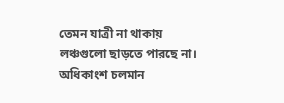তেমন যাত্রী না থাকায় লঞ্চগুলো ছাড়তে পারছে না।
অধিকাংশ চলমান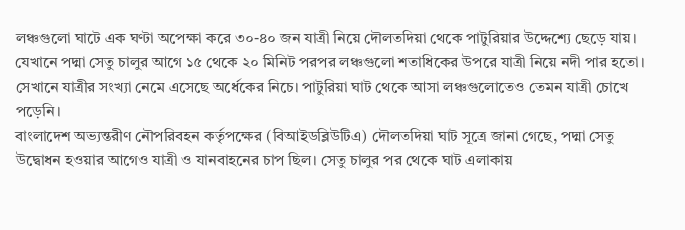লঞ্চগুলো ঘাটে এক ঘণ্টা অপেক্ষা করে ৩০-৪০ জন যাত্রী নিয়ে দৌলতদিয়া থেকে পাটুরিয়ার উদ্দেশ্যে ছেড়ে যায়। যেখানে পদ্মা সেতু চালুর আগে ১৫ থেকে ২০ মিনিট পরপর লঞ্চগুলো শতাধিকের উপরে যাত্রী নিয়ে নদী পার হতো। সেখানে যাত্রীর সংখ্যা নেমে এসেছে অর্ধেকের নিচে। পাটুরিয়া ঘাট থেকে আসা লঞ্চগুলোতেও তেমন যাত্রী চোখে পড়েনি।
বাংলাদেশ অভ্যন্তরীণ নৌপরিবহন কর্তৃপক্ষের (বিআইডব্লিউটিএ) দৌলতদিয়া ঘাট সূত্রে জানা গেছে, পদ্মা সেতু উদ্বোধন হওয়ার আগেও যাত্রী ও যানবাহনের চাপ ছিল। সেতু চালুর পর থেকে ঘাট এলাকায়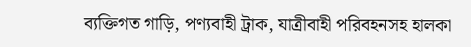ব্যক্তিগত গাড়ি, পণ্যবাহী ট্রাক, যাত্রীবাহী পরিবহনসহ হালকা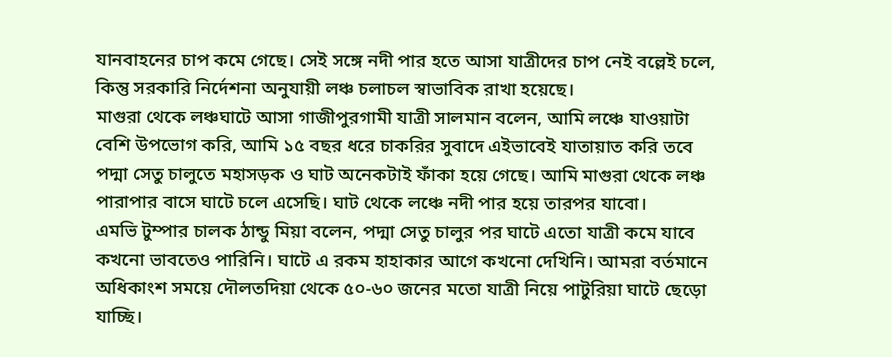যানবাহনের চাপ কমে গেছে। সেই সঙ্গে নদী পার হতে আসা যাত্রীদের চাপ নেই বল্লেই চলে, কিন্তু সরকারি নির্দেশনা অনুযায়ী লঞ্চ চলাচল স্বাভাবিক রাখা হয়েছে।
মাগুরা থেকে লঞ্চঘাটে আসা গাজীপুরগামী যাত্রী সালমান বলেন, আমি লঞ্চে যাওয়াটা বেশি উপভোগ করি, আমি ১৫ বছর ধরে চাকরির সুবাদে এইভাবেই যাতায়াত করি তবে পদ্মা সেতু চালুতে মহাসড়ক ও ঘাট অনেকটাই ফাঁকা হয়ে গেছে। আমি মাগুরা থেকে লঞ্চ পারাপার বাসে ঘাটে চলে এসেছি। ঘাট থেকে লঞ্চে নদী পার হয়ে তারপর যাবো।
এমভি টুম্পার চালক ঠান্ডু মিয়া বলেন, পদ্মা সেতু চালুর পর ঘাটে এতো যাত্রী কমে যাবে কখনো ভাবতেও পারিনি। ঘাটে এ রকম হাহাকার আগে কখনো দেখিনি। আমরা বর্তমানে অধিকাংশ সময়ে দৌলতদিয়া থেকে ৫০-৬০ জনের মতো যাত্রী নিয়ে পাটুরিয়া ঘাটে ছেড়ো যাচ্ছি।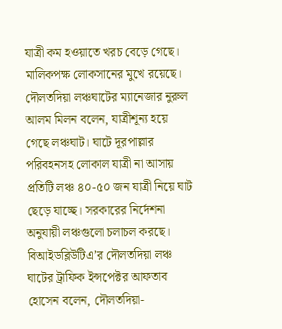যাত্রী কম হওয়াতে খরচ বেড়ে গেছে। মালিকপক্ষ লোকসানের মুখে রয়েছে।
দৌলতদিয়া লঞ্চঘাটের ম্যানেজার নুরুল আলম মিলন বলেন, যাত্রীশূন্য হয়ে গেছে লঞ্চঘাট। ঘাটে দূরপাল্লার পরিবহনসহ লোকাল যাত্রী না আসায় প্রতিটি লঞ্চ ৪০-৫০ জন যাত্রী নিয়ে ঘাট ছেড়ে যাচ্ছে। সরকারের নির্দেশনা অনুযায়ী লঞ্চগুলো চলাচল করছে।
বিআইডব্লিউটিএ’র দৌলতদিয়া লঞ্চ ঘাটের ট্রাফিক ইন্সপেক্টর আফতাব হোসেন বলেন, দৌলতদিয়া-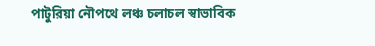পাটুরিয়া নৌপথে লঞ্চ চলাচল স্বাভাবিক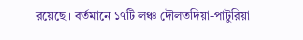রয়েছে। বর্তমানে ১৭টি লঞ্চ দৌলতদিয়া-পাটুরিয়া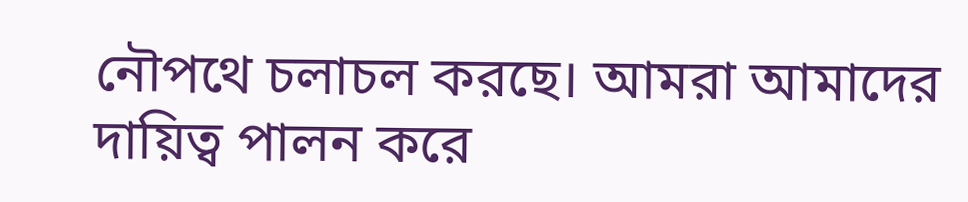নৌপথে চলাচল করছে। আমরা আমাদের দায়িত্ব পালন করে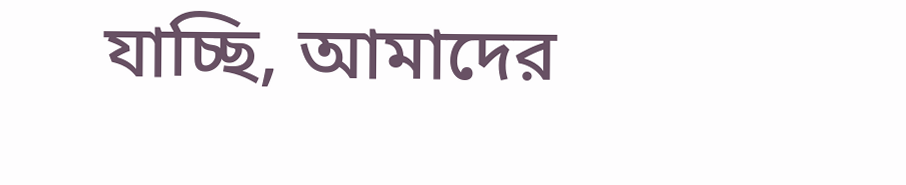যাচ্ছি, আমাদের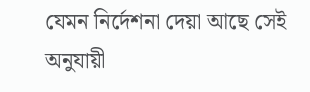যেমন নির্দেশনা দেয়া আছে সেই অনুযায়ী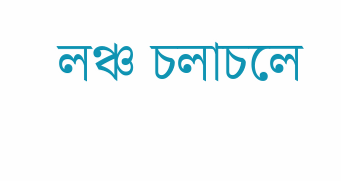লঞ্চ চলাচলে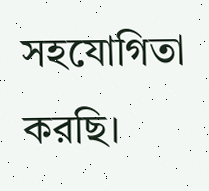সহযোগিতা করছি।